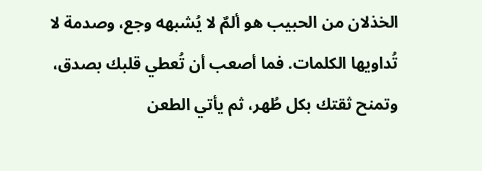الخذلان من الحبيب هو ألمٌ لا يُشبهه وجع، وصدمة لا تُداويها الكلمات. فما أصعب أن تُعطي قلبك بصدق، وتمنح ثقتك بكل طُهر، ثم يأتي الطعن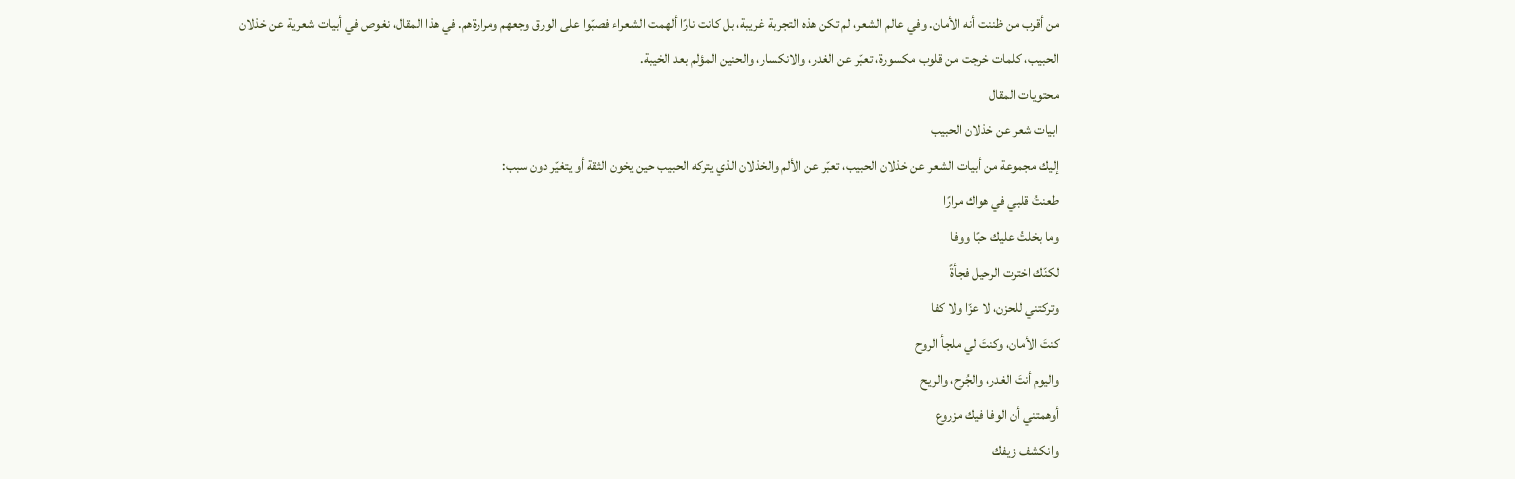من أقرب من ظننت أنه الأمان. وفي عالم الشعر، لم تكن هذه التجربة غريبة، بل كانت نارًا ألهمت الشعراء فصبّوا على الورق وجعهم ومرارةهم. في هذا المقال، نغوص في أبيات شعرية عن خذلان الحبيب، كلمات خرجت من قلوب مكسورة، تعبّر عن الغدر، والانكسار، والحنين المؤلم بعد الخيبة.
محتويات المقال
ابيات شعر عن خذلان الحبيب
إليك مجموعة من أبيات الشعر عن خذلان الحبيب، تعبّر عن الألم والخذلان الذي يتركه الحبيب حين يخون الثقة أو يتغيّر دون سبب:
طعنتُ قلبي في هواك مرارًا
وما بخلتُ عليك حبًا ووفا
لكنّك اخترت الرحيل فجأةً
وتركتني للحزن، لا عزّا ولا كفا
كنتَ الأمان، وكنتَ لي ملجأ الروح
واليوم أنتَ الغدر، والجُرح، والريح
أوهمتني أن الوفا فيك مزروع
وانكشف زيفك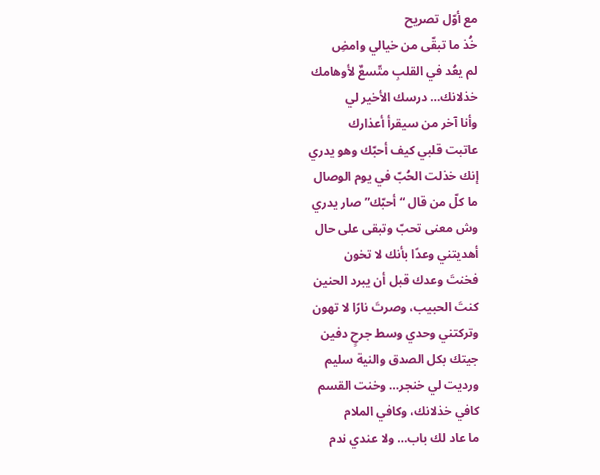مع أوّل تصريح
خُذ ما تبقّى من خيالي وامضِ
لم يعُد في القلبِ متّسعٌ لأوهامك
خذلانك… درسك الأخير لي
وأنا آخر من سيقرأ أعذارك
عاتبت قلبي كيف أحبّك وهو يدري
إنك خذلت الحُبّ في يوم الوصال
ما كلّ من قال “أحبّك” صار يدري
وش معنى تحبّ وتبقى على حال
أهديتني وعدًا بأنك لا تخون
فخنتَ وعدك قبل أن يبرد الحنين
كنتَ الحبيب، وصرتَ نارًا لا تهون
وتركتني وحدي وسط جرحٍ دفين
جيتك بكل الصدق والنية سليم
ورديت لي خنجر… وخنت القسم
كافي خذلانك، وكافي الملام
ما عاد لك باب… ولا عندي ندم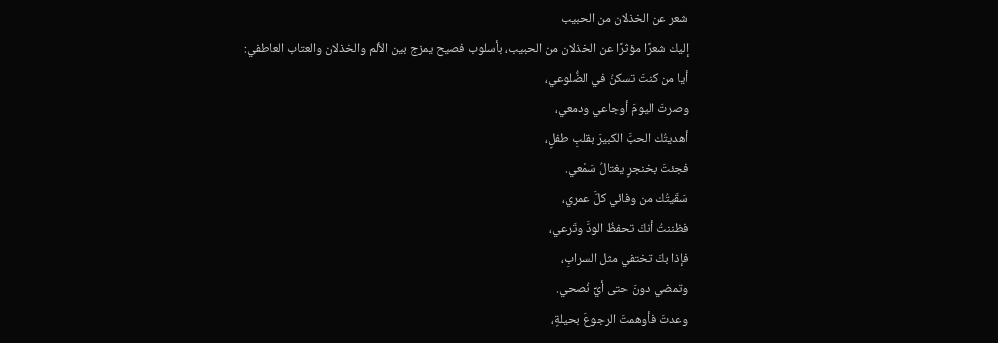شعر عن الخذلان من الحبيب
إليك شعرًا مؤثرًا عن الخذلان من الحبيب، بأسلوب فصيح يمزج بين الألم والخذلان والعتاب العاطفي:
أيا من كنتَ تسكنُ في الضُّلوعي،
وصرتَ اليومَ أوجاعي ودمعي،
أهديتُك الحبَّ الكبيرَ بقلبِ طفلٍ،
فجئتَ بخنجرٍ يغتالُ سَمْعي.
سَقَيتُك من وفائي كلَّ عمري،
فظننتُ أنكَ تحفظُ الودَّ وتَرعي،
فإذا بكَ تختفي مثل السرابِ،
وتمضي دونَ حتى أيِّ نُصحي.
وعدتَ فأوهمتَ الرجوعَ بحيلةٍ،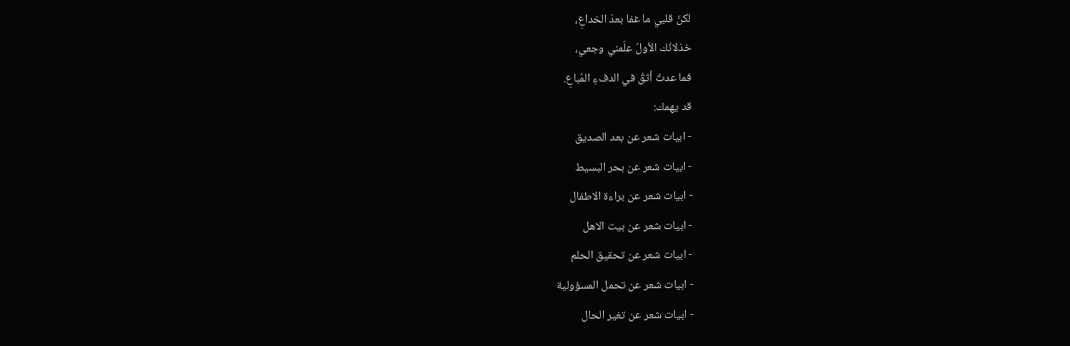لكنّ قلبي ما غفا بعدَ الخداعِ،
خذلانُك الأولُ علّمني وجعي،
فما عدتُ أثقُ في الدفءِ المُباعِ.
قد يهمك:
- ابيات شعر عن بعد الصديق
- ابيات شعر عن بحر البسيط
- ابيات شعر عن براءة الاطفال
- ابيات شعر عن بيت الاهل
- ابيات شعر عن تحقيق الحلم
- ابيات شعر عن تحمل المسؤولية
- ابيات شعر عن تغير الحال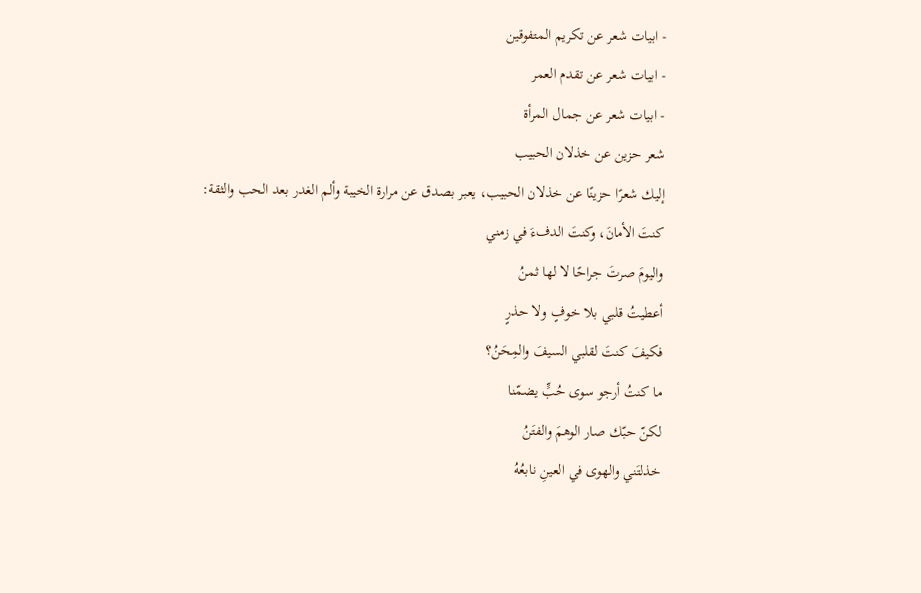- ابيات شعر عن تكريم المتفوقين
- ابيات شعر عن تقدم العمر
- ابيات شعر عن جمال المرأة
شعر حزين عن خذلان الحبيب
إليك شعرًا حزينًا عن خذلان الحبيب، يعبر بصدق عن مرارة الخيبة وألم الغدر بعد الحب والثقة:
كنتَ الأمانَ، وكنتَ الدفءَ في زمني
واليومَ صرتَ جراحًا لا لها ثمنُ
أعطيتُ قلبي بلا خوفٍ ولا حذرٍ
فكيفَ كنتَ لقلبي السيفَ والمِحَنُ؟
ما كنتُ أرجو سوى حُبٍّ يضمّنا
لكنّ حبّك صار الوهمَ والفتَنُ
خذلتَني والهوى في العينِ نابعُهُ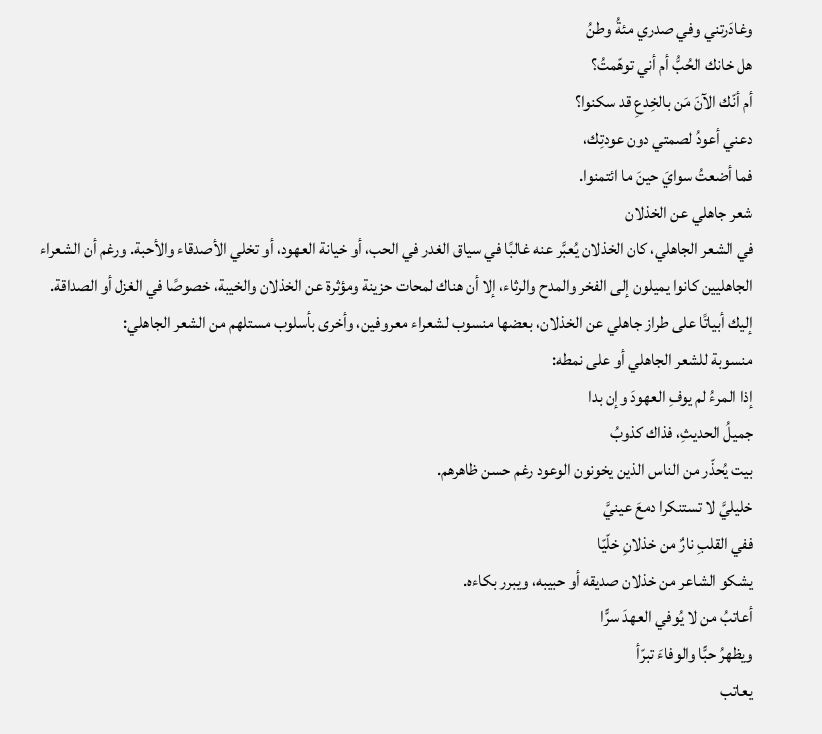وغادَرتني وفي صدري مئةُ وطنُ
هل خانك الحُبُّ أم أني توهّمتُ؟
أم أنّك الآنَ مَن بالخِدعِ قد سكنوا؟
دعني أعودُ لصمتي دون عودتِك،
فما أضعتُ سوايَ حينَ ما ائتمنوا.
شعر جاهلي عن الخذلان
في الشعر الجاهلي، كان الخذلان يُعبَّر عنه غالبًا في سياق الغدر في الحب، أو خيانة العهود، أو تخلي الأصدقاء والأحبة. ورغم أن الشعراء الجاهليين كانوا يميلون إلى الفخر والمدح والرثاء، إلا أن هناك لمحات حزينة ومؤثرة عن الخذلان والخيبة، خصوصًا في الغزل أو الصداقة.
إليك أبياتًا على طراز جاهلي عن الخذلان، بعضها منسوب لشعراء معروفين، وأخرى بأسلوب مستلهم من الشعر الجاهلي:
منسوبة للشعر الجاهلي أو على نمطه:
إذا المرءُ لم يوفِ العهودَ وإن بدا
جميلُ الحديثِ، فذاك كذوبُ
بيت يُحذّر من الناس الذين يخونون الوعود رغم حسن ظاهرهم.
خليليَّ لا تستنكرا دمعَ عينيَّ
ففي القلبِ نارٌ من خذلانِ خلّيّا
يشكو الشاعر من خذلان صديقه أو حبيبه، ويبرر بكاءه.
أعاتبُ من لا يُوفي العهدَ سرًّا
ويظهرُ حبًّا والوفاءَ تبرّأ
يعاتب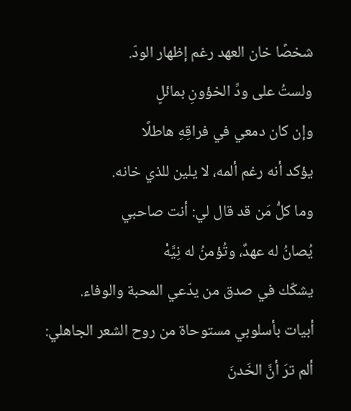شخصًا خان العهد رغم إظهار الودّ.
ولستُ على ودِّ الخؤونِ بمائلٍ
وإن كان دمعي في فراقِهِ هاطلًا
يؤكد أنه رغم ألمه، لا يلين للذي خانه.
وما كلُّ مَن قد قال لي: أنت صاحبي
يُصانُ له عهدٌ، وتُؤمنُ له نِيَّهْ
يشكّك في صدق من يدّعي المحبة والوفاء.
أبيات بأسلوبي مستوحاة من روح الشعر الجاهلي:
ألم ترَ أنَّ الخَدنَ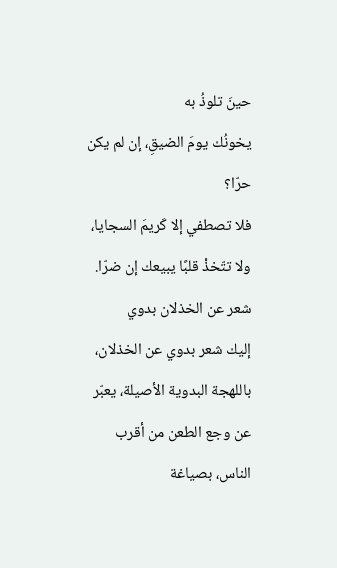حينَ تلوذُ به
يخونُك يومَ الضيقِ، إن لم يكن حرّا؟
فلا تصطفي إلا كَريمَ السجايا،
ولا تتّخذْ قلبًا يبيعك إن ضرّا.
شعر عن الخذلان بدوي
إليك شعر بدوي عن الخذلان، باللهجة البدوية الأصيلة، يعبّر عن وجع الطعن من أقرب الناس، بصياغة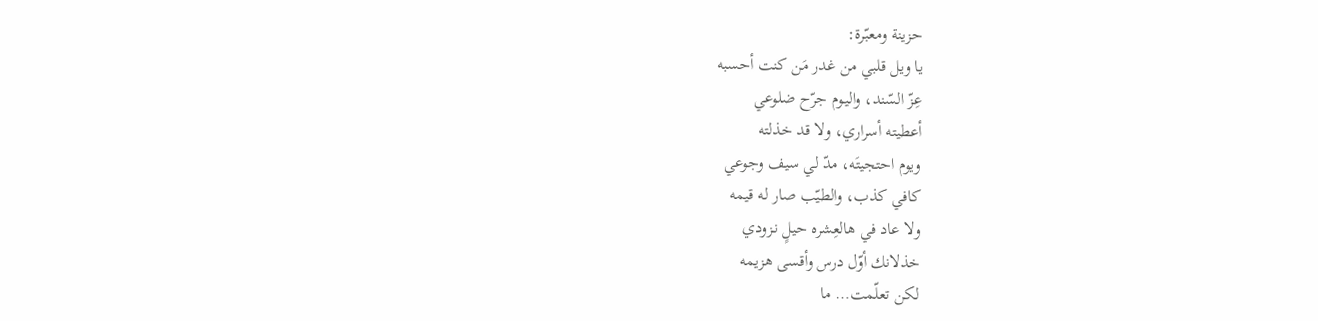حزينة ومعبّرة:
يا ويل قلبي من غدر مَن كنت أحسبه
عِزّ السّند، واليـوم جرّح ضلوعي
أعطيته أسراري، ولا قد خذلته
ويوم احتجيتَه، مدّ لي سيف وجوعي
كافي كذب، والطيّب صار له قيمه
ولا عاد في هالعِشره حيلٍ نـزودي
خذلانك أوّل درس وأقسى هزيمه
لكن تعلّمت… ما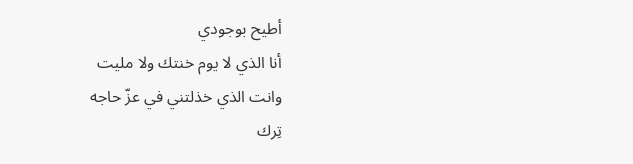أطيح بوجودي
أنا الذي لا يوم خنتك ولا مليت
وانت الذي خذلتني في عزّ حاجه
تِرك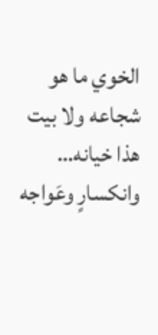الخوي ما هو شجاعه ولا بيت
هذا خيانه… وانكسارٍ وعَواجه